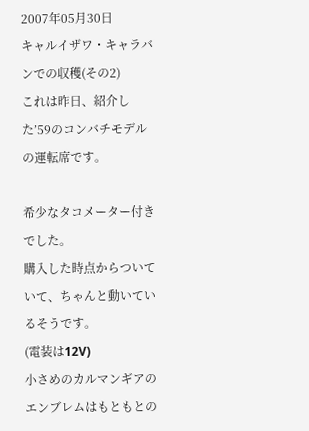2007年05月30日
キャルイザワ・キャラバンでの収穫(その2)
これは昨日、紹介した’59のコンバチモデルの運転席です。

希少なタコメーター付きでした。
購入した時点からついていて、ちゃんと動いているそうです。
(電装は12V)
小さめのカルマンギアのエンブレムはもともとの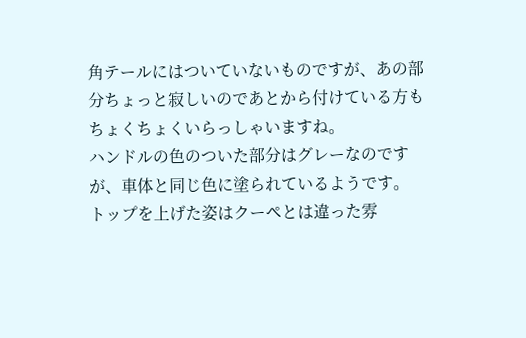角テールにはついていないものですが、あの部分ちょっと寂しいのであとから付けている方もちょくちょくいらっしゃいますね。
ハンドルの色のついた部分はグレーなのですが、車体と同じ色に塗られているようです。
トップを上げた姿はクーペとは違った雰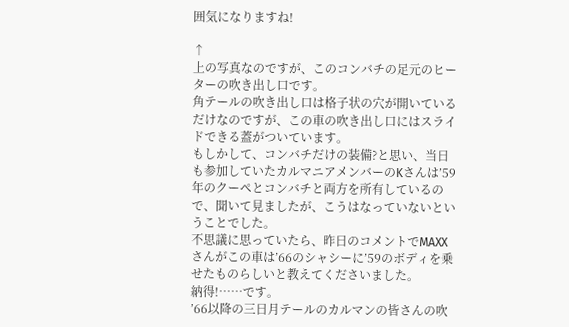囲気になりますね!

↑
上の写真なのですが、このコンバチの足元のヒーターの吹き出し口です。
角テールの吹き出し口は格子状の穴が開いているだけなのですが、この車の吹き出し口にはスライドできる蓋がついています。
もしかして、コンバチだけの装備?と思い、当日も参加していたカルマニアメンバーのKさんは’59年のクーペとコンバチと両方を所有しているので、聞いて見ましたが、こうはなっていないということでした。
不思議に思っていたら、昨日のコメントでMAXXさんがこの車は’66のシャシーに’59のボディを乗せたものらしいと教えてくださいました。
納得!……です。
’66以降の三日月テールのカルマンの皆さんの吹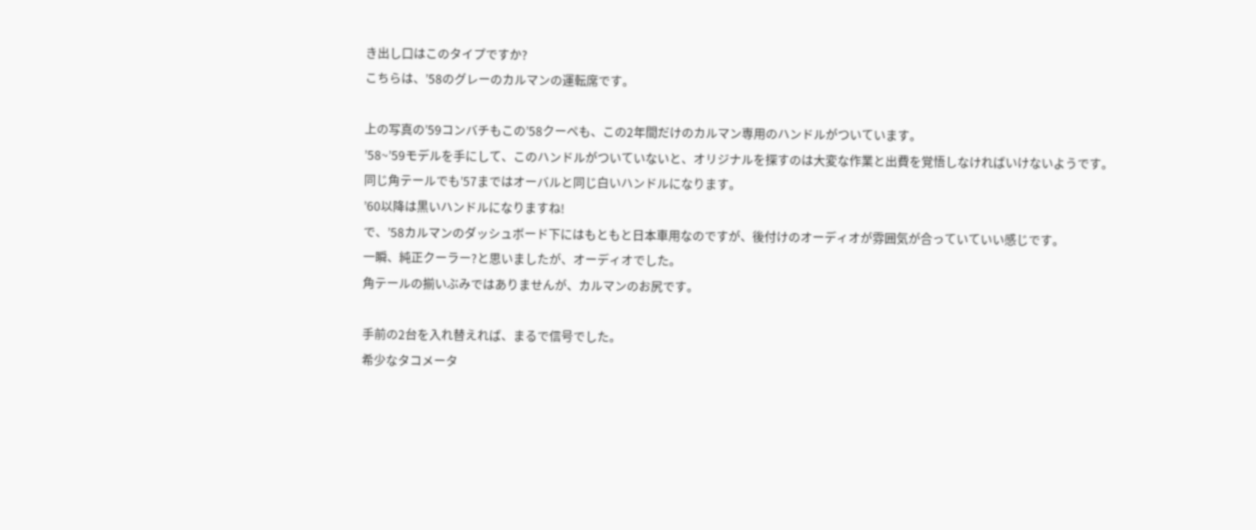き出し口はこのタイプですか?
こちらは、’58のグレーのカルマンの運転席です。

上の写真の’59コンバチもこの’58クーペも、この2年間だけのカルマン専用のハンドルがついています。
’58~’59モデルを手にして、このハンドルがついていないと、オリジナルを探すのは大変な作業と出費を覚悟しなければいけないようです。
同じ角テールでも’57まではオーバルと同じ白いハンドルになります。
’60以降は黒いハンドルになりますね!
で、’58カルマンのダッシュボード下にはもともと日本車用なのですが、後付けのオーディオが雰囲気が合っていていい感じです。
一瞬、純正クーラー?と思いましたが、オーディオでした。
角テールの揃いぶみではありませんが、カルマンのお尻です。

手前の2台を入れ替えれば、まるで信号でした。
希少なタコメータ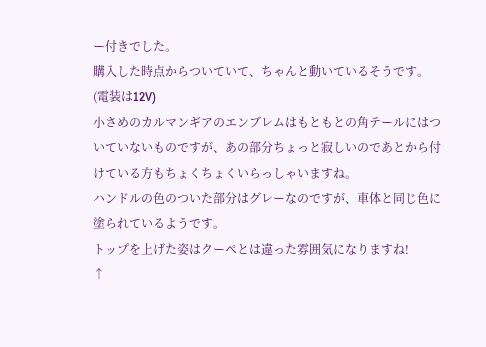ー付きでした。
購入した時点からついていて、ちゃんと動いているそうです。
(電装は12V)
小さめのカルマンギアのエンブレムはもともとの角テールにはついていないものですが、あの部分ちょっと寂しいのであとから付けている方もちょくちょくいらっしゃいますね。
ハンドルの色のついた部分はグレーなのですが、車体と同じ色に塗られているようです。
トップを上げた姿はクーペとは違った雰囲気になりますね!
↑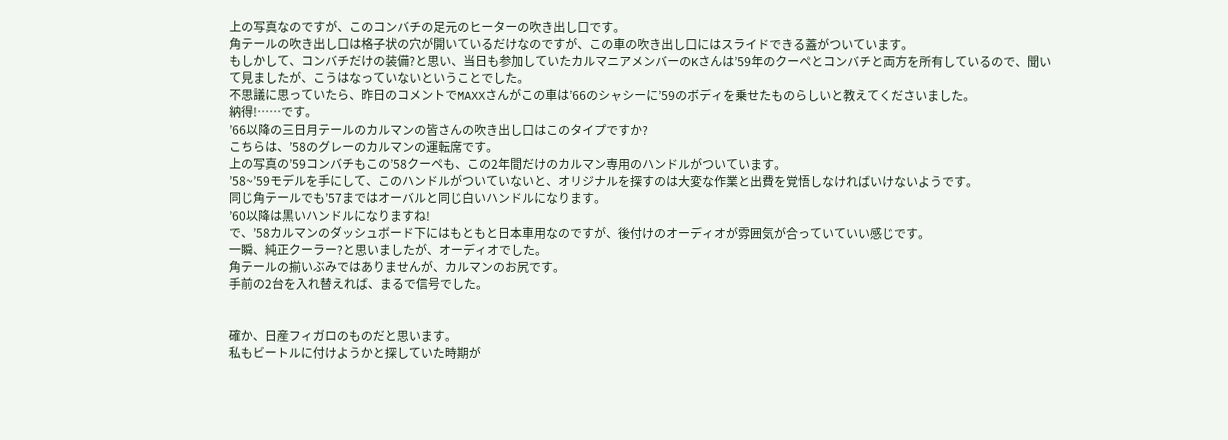上の写真なのですが、このコンバチの足元のヒーターの吹き出し口です。
角テールの吹き出し口は格子状の穴が開いているだけなのですが、この車の吹き出し口にはスライドできる蓋がついています。
もしかして、コンバチだけの装備?と思い、当日も参加していたカルマニアメンバーのKさんは’59年のクーペとコンバチと両方を所有しているので、聞いて見ましたが、こうはなっていないということでした。
不思議に思っていたら、昨日のコメントでMAXXさんがこの車は’66のシャシーに’59のボディを乗せたものらしいと教えてくださいました。
納得!……です。
’66以降の三日月テールのカルマンの皆さんの吹き出し口はこのタイプですか?
こちらは、’58のグレーのカルマンの運転席です。
上の写真の’59コンバチもこの’58クーペも、この2年間だけのカルマン専用のハンドルがついています。
’58~’59モデルを手にして、このハンドルがついていないと、オリジナルを探すのは大変な作業と出費を覚悟しなければいけないようです。
同じ角テールでも’57まではオーバルと同じ白いハンドルになります。
’60以降は黒いハンドルになりますね!
で、’58カルマンのダッシュボード下にはもともと日本車用なのですが、後付けのオーディオが雰囲気が合っていていい感じです。
一瞬、純正クーラー?と思いましたが、オーディオでした。
角テールの揃いぶみではありませんが、カルマンのお尻です。
手前の2台を入れ替えれば、まるで信号でした。


確か、日産フィガロのものだと思います。
私もビートルに付けようかと探していた時期が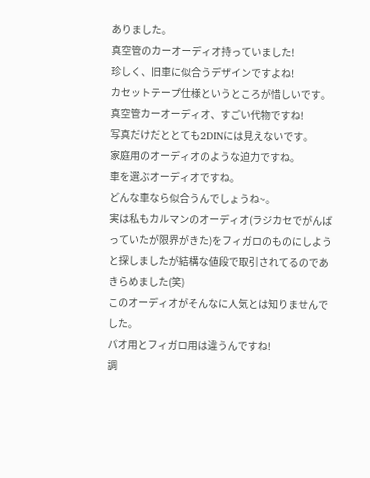ありました。
真空管のカーオーディオ持っていました!
珍しく、旧車に似合うデザインですよね!
カセットテープ仕様というところが惜しいです。
真空管カーオーディオ、すごい代物ですね!
写真だけだととても2DINには見えないです。
家庭用のオーディオのような迫力ですね。
車を選ぶオーディオですね。
どんな車なら似合うんでしょうね~。
実は私もカルマンのオーディオ(ラジカセでがんばっていたが限界がきた)をフィガロのものにしようと探しましたが結構な値段で取引されてるのであきらめました(笑)
このオーディオがそんなに人気とは知りませんでした。
パオ用とフィガロ用は違うんですね!
調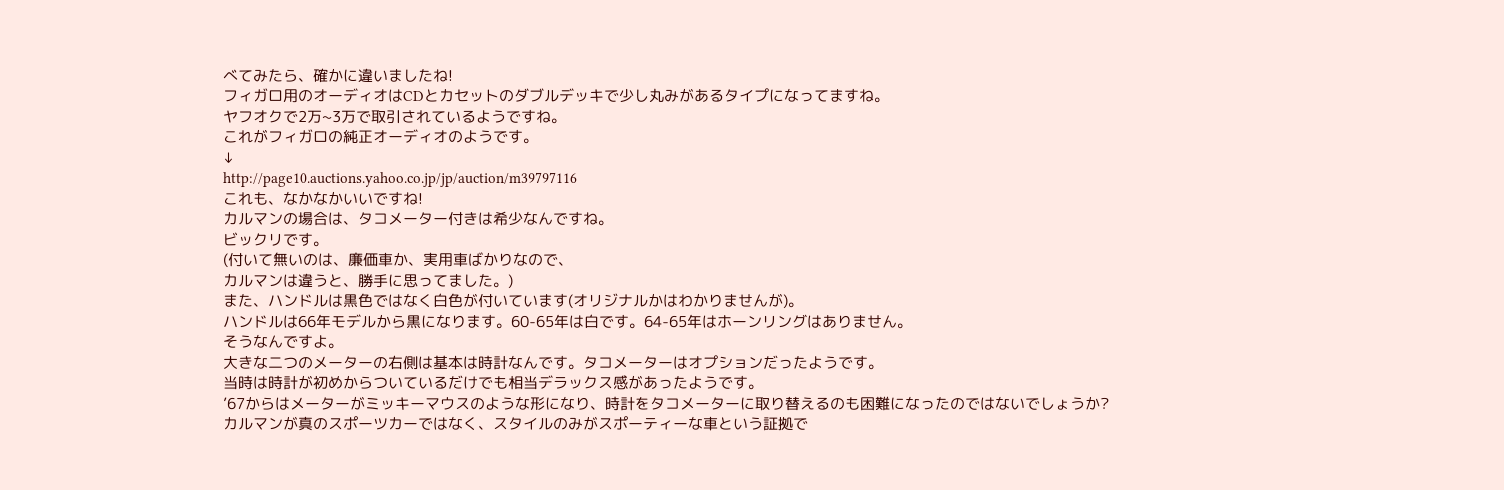べてみたら、確かに違いましたね!
フィガロ用のオーディオはCDとカセットのダブルデッキで少し丸みがあるタイプになってますね。
ヤフオクで2万~3万で取引されているようですね。
これがフィガロの純正オーディオのようです。
↓
http://page10.auctions.yahoo.co.jp/jp/auction/m39797116
これも、なかなかいいですね!
カルマンの場合は、タコメーター付きは希少なんですね。
ビックリです。
(付いて無いのは、廉価車か、実用車ばかりなので、
カルマンは違うと、勝手に思ってました。)
また、ハンドルは黒色ではなく白色が付いています(オリジナルかはわかりませんが)。
ハンドルは66年モデルから黒になります。60-65年は白です。64-65年はホーンリングはありません。
そうなんですよ。
大きな二つのメーターの右側は基本は時計なんです。タコメーターはオプションだったようです。
当時は時計が初めからついているだけでも相当デラックス感があったようです。
’67からはメーターがミッキーマウスのような形になり、時計をタコメーターに取り替えるのも困難になったのではないでしょうか?
カルマンが真のスポーツカーではなく、スタイルのみがスポーティーな車という証拠で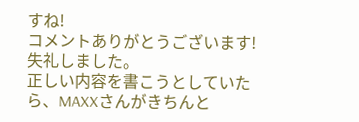すね!
コメントありがとうございます!
失礼しました。
正しい内容を書こうとしていたら、MAXXさんがきちんと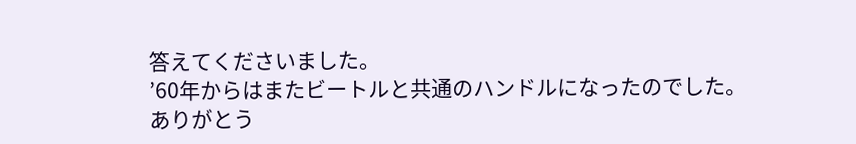答えてくださいました。
’60年からはまたビートルと共通のハンドルになったのでした。
ありがとう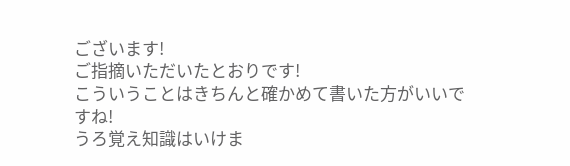ございます!
ご指摘いただいたとおりです!
こういうことはきちんと確かめて書いた方がいいですね!
うろ覚え知識はいけま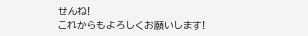せんね!
これからもよろしくお願いします!